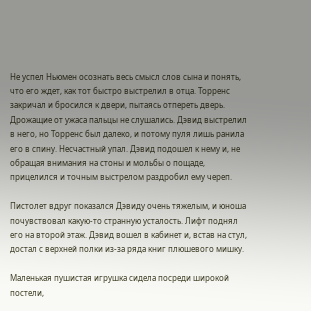Не успел Ньюмен осознать весь смысл слов сына и понять, что его ждет, как тот быстро выстрелил в отца. Торренс закричал и бросился к двери, пытаясь отпереть дверь. Дрожащие от ужаса пальцы не слушались. Дэвид выстрелил в него, но Торренс был далеко, и потому пуля лишь ранила его в спину. Несчастный упал. Дэвид подошел к нему и, не обращая внимания на стоны и мольбы о пощаде, прицелился и точным выстрелом раздробил ему череп.

Пистолет вдруг показался Дэвиду очень тяжелым, и юноша почувствовал какую-то странную усталость. Лифт поднял его на второй этаж. Дэвид вошел в кабинет и, встав на стул, достал с верхней полки из-за ряда книг плюшевого мишку.

Маленькая пушистая игрушка сидела посреди широкой постели,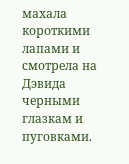махала короткими лапами и смотрела на Дэвида черными глазкам и пуговками.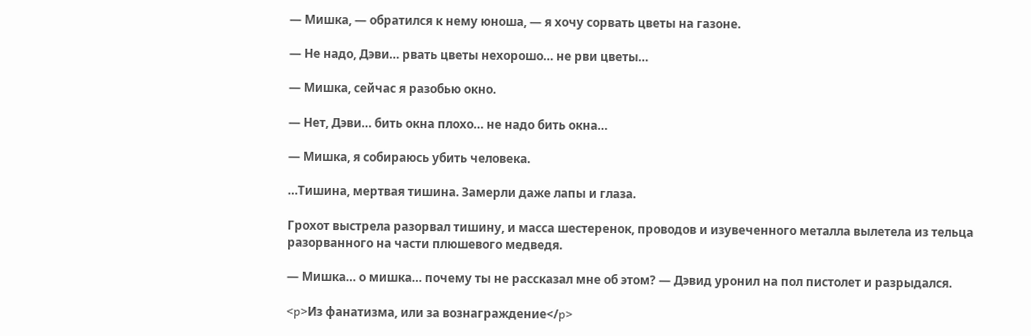— Мишка, — обратился к нему юноша, — я хочу сорвать цветы на газоне.

— Не надо, Дэви… рвать цветы нехорошо… не рви цветы…

— Мишка, сейчас я разобью окно.

— Нет, Дэви… бить окна плохо… не надо бить окна…

— Мишка, я собираюсь убить человека.

…Тишина, мертвая тишина. Замерли даже лапы и глаза.

Грохот выстрела разорвал тишину, и масса шестеренок, проводов и изувеченного металла вылетела из тельца разорванного на части плюшевого медведя.

— Мишка… о мишка… почему ты не рассказал мне об этом? — Дэвид уронил на пол пистолет и разрыдался.

<p>Из фанатизма, или за вознаграждение</p>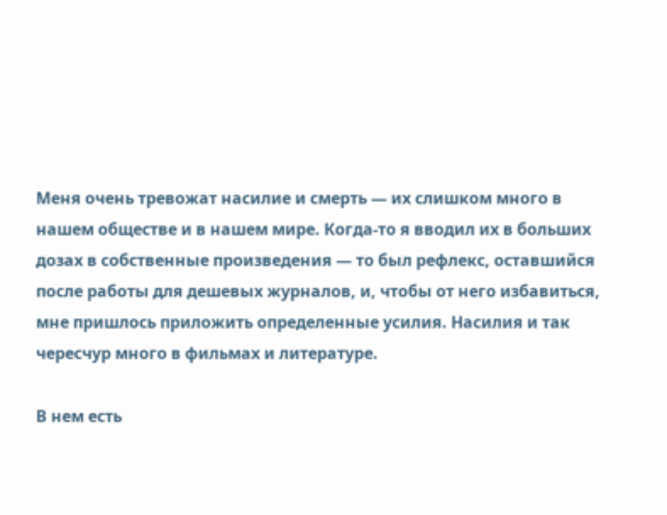Меня очень тревожат насилие и смерть — их слишком много в нашем обществе и в нашем мире. Когда-то я вводил их в больших дозах в собственные произведения — то был рефлекс, оставшийся после работы для дешевых журналов, и, чтобы от него избавиться, мне пришлось приложить определенные усилия. Насилия и так чересчур много в фильмах и литературе.

В нем есть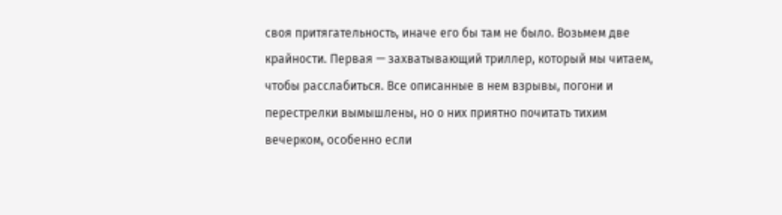своя притягательность, иначе его бы там не было. Возьмем две крайности. Первая — захватывающий триллер, который мы читаем, чтобы расслабиться. Все описанные в нем взрывы, погони и перестрелки вымышлены, но о них приятно почитать тихим вечерком, особенно если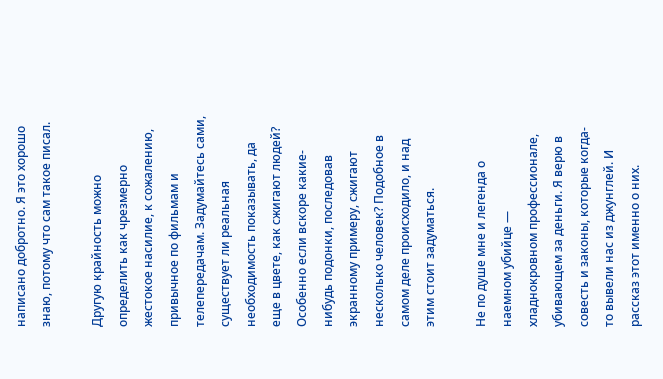написано добротно. Я это хорошо знаю, потому что сам такое писал.

Другую крайность можно определить как чрезмерно жестокое насилие, к сожалению, привычное по фильмам и телепередачам. Задумайтесь сами, существует ли реальная необходимость показывать, да еще в цвете, как сжигают людей? Особенно если вскоре какие-нибудь подонки, последовав экранному примеру, сжигают несколько человек? Подобное в самом деле происходило, и над этим стоит задуматься.

Не по душе мне и легенда о наемном убийце — хладнокровном профессионале, убивающем за деньги. Я верю в совесть и законы, которые когда-то вывели нас из джунглей. И рассказ этот именно о них.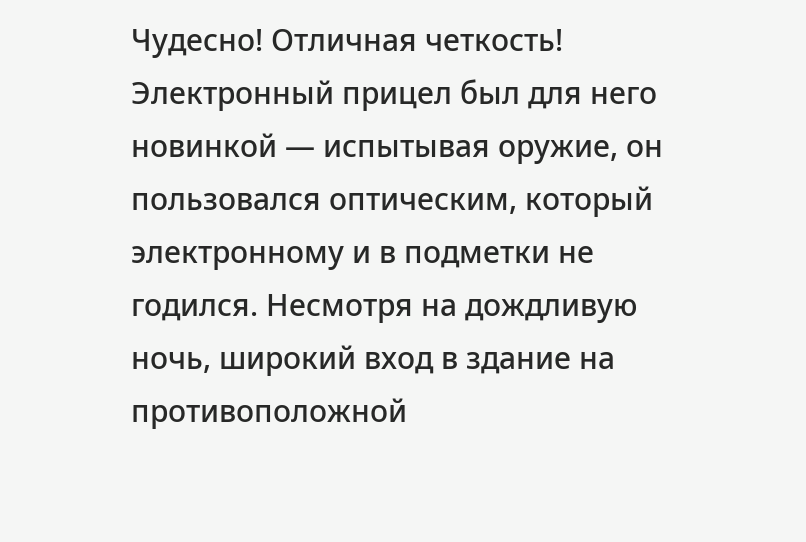Чудесно! Отличная четкость! Электронный прицел был для него новинкой — испытывая оружие, он пользовался оптическим, который электронному и в подметки не годился. Несмотря на дождливую ночь, широкий вход в здание на противоположной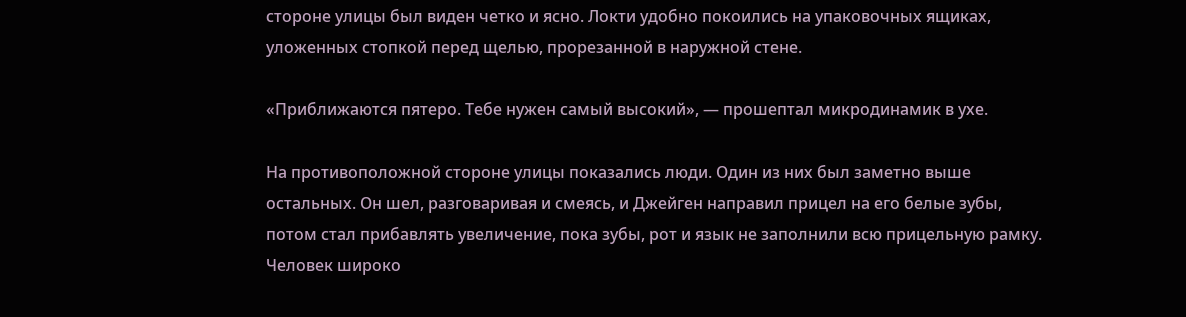стороне улицы был виден четко и ясно. Локти удобно покоились на упаковочных ящиках, уложенных стопкой перед щелью, прорезанной в наружной стене.

«Приближаются пятеро. Тебе нужен самый высокий», — прошептал микродинамик в ухе.

На противоположной стороне улицы показались люди. Один из них был заметно выше остальных. Он шел, разговаривая и смеясь, и Джейген направил прицел на его белые зубы, потом стал прибавлять увеличение, пока зубы, рот и язык не заполнили всю прицельную рамку. Человек широко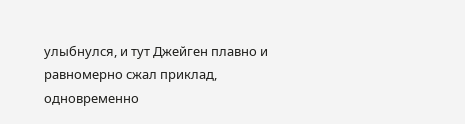улыбнулся, и тут Джейген плавно и равномерно сжал приклад, одновременно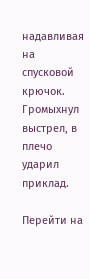надавливая на спусковой крючок. Громыхнул выстрел, в плечо ударил приклад.

Перейти на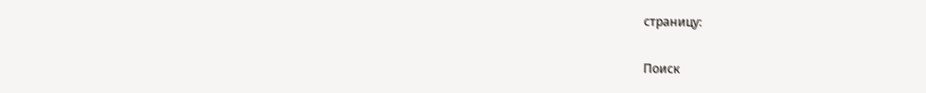страницу:

Поиск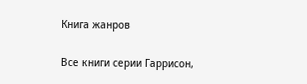Книга жанров

Все книги серии Гаррисон,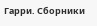Гарри. Сборники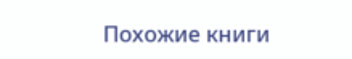Похожие книги